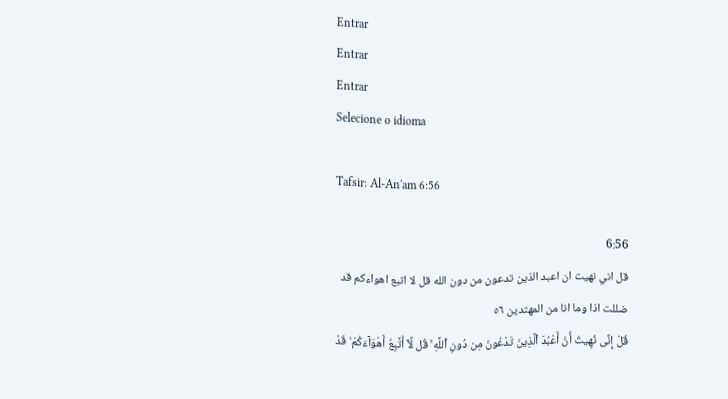Entrar
Entrar
Entrar
Selecione o idioma

Tafsir: Al-An'am 6:56

6:56
قل اني نهيت ان اعبد الذين تدعون من دون الله قل لا اتبع اهواءكم قد ضللت اذا وما انا من المهتدين ٥٦
قُلْ إِنِّى نُهِيتُ أَنْ أَعْبُدَ ٱلَّذِينَ تَدْعُونَ مِن دُونِ ٱللَّهِ ۚ قُل لَّآ أَتَّبِعُ أَهْوَآءَكُمْ ۙ قَدْ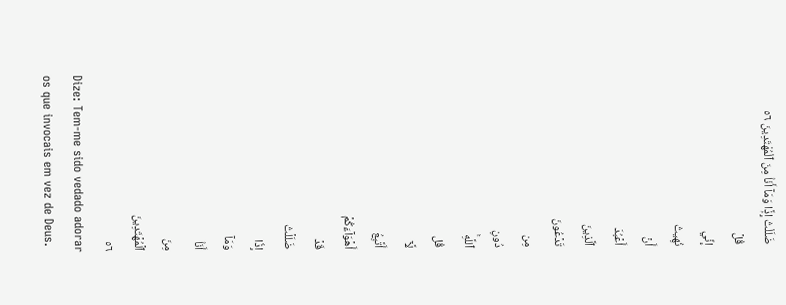ضَلَلْتُ إِذًۭا وَمَآ أَنَا۠ مِنَ ٱلْمُهْتَدِينَ ٥٦
قُلۡ
إِنِّي
نُهِيتُ
أَنۡ
أَعۡبُدَ
ٱلَّذِينَ
تَدۡعُونَ
مِن
دُونِ
ٱللَّهِۚ
قُل
لَّآ
أَتَّبِعُ
أَهۡوَآءَكُمۡ
قَدۡ
ضَلَلۡتُ
إِذٗا
وَمَآ
أَنَا۠
مِنَ
ٱلۡمُهۡتَدِينَ
٥٦
Dize: Tem-me sido vedado adorar os que invocais em vez de Deus.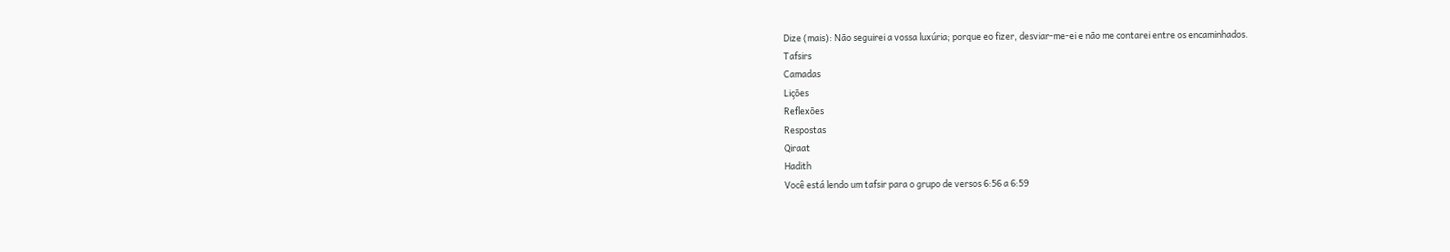Dize (mais): Não seguirei a vossa luxúria; porque eo fizer, desviar-me-ei e não me contarei entre os encaminhados.
Tafsirs
Camadas
Lições
Reflexões
Respostas
Qiraat
Hadith
Você está lendo um tafsir para o grupo de versos 6:56 a 6:59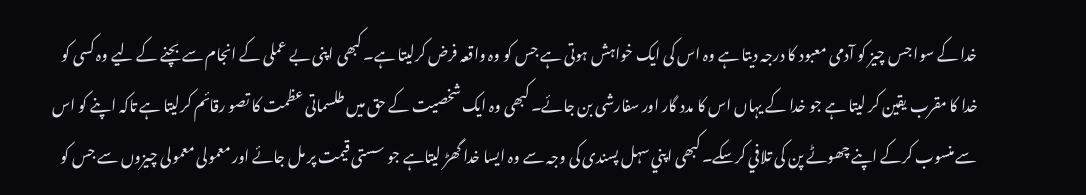خدا کے سوا جس چیز کو آدمی معبود کا درجہ دیتا ہے وہ اس کی ایک خواہش ہوتی ہے جس کو وہ واقعہ فرض کرلیتا ہے۔ کبھی اپنی بے عملی کے انجام سے بچنے کے لیے وہ کسی کو خدا کا مقرب یقین کر لیتا ہے جو خدا کے یہاں اس کا مدد گار اور سفارشی بن جائے۔ کبھی وہ ایک شخصیت کے حق میں طلسماتی عظمت کا تصو رقائم کرلیتا ہے تاکہ اپنے کو اس سے منسوب کرکے اپنے چھوٹے پن کی تلافي کرسکے۔ کبھی اپني سہل پسندی کی وجہ سے وہ ایسا خدا گھڑ لیتاہے جو سستی قیمت پر مل جائے اور معمولی معمولی چیزوں سے جس کو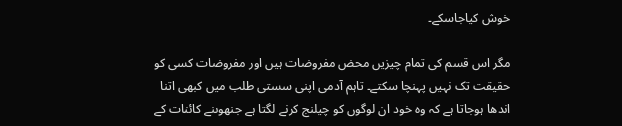خوش کیاجاسکے۔

مگر اس قسم کی تمام چیزیں محض مفروضات ہیں اور مفروضات کسی کو حقیقت تک نہیں پہنچا سکتے۔ تاہم آدمی اپنی سستی طلب میں کبھی اتنا اندھا ہوجاتا ہے کہ وہ خود ان لوگوں کو چیلنج کرنے لگتا ہے جنھوںنے کائنات کے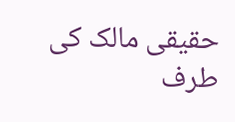حقیقی مالک کی طرف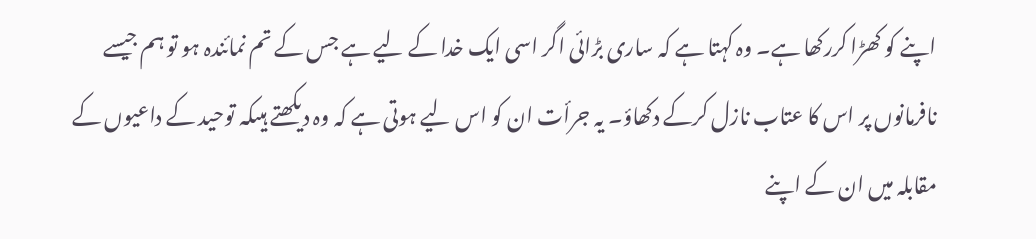اپنے کو کھڑا کررکھا ہے۔ وہ کہتا ہے کہ ساری بڑائی اگر اسی ایک خدا کے لیے ہے جس کے تم نمائندہ ہو تو ہم جیسے نافرمانوں پر اس کا عتاب نازل کرکے دکھاؤ۔ یہ جرأت ان کو اس لیے ہوتی ہے کہ وہ دیکھتے ہیںکہ توحید کے داعیوں کے مقابلہ میں ان کے اپنے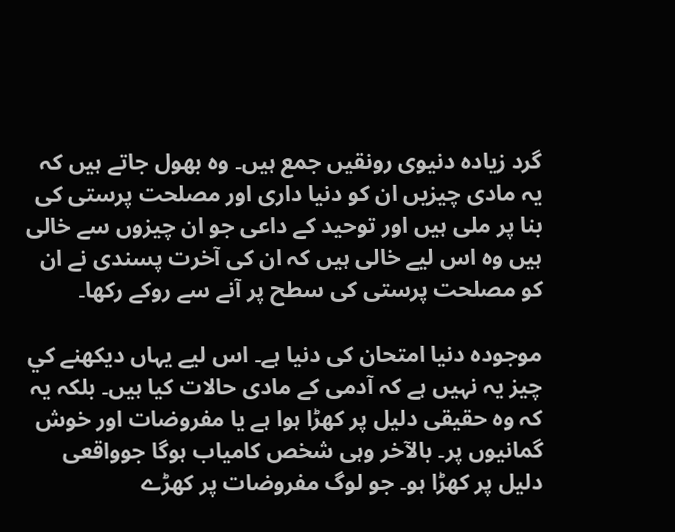گرد زیادہ دنیوی رونقیں جمع ہیں۔ وہ بھول جاتے ہیں کہ یہ مادی چیزیں ان کو دنیا داری اور مصلحت پرستی کی بنا پر ملی ہیں اور توحید کے داعی جو ان چیزوں سے خالی ہیں وہ اس لیے خالی ہیں کہ ان کی آخرت پسندی نے ان کو مصلحت پرستی کی سطح پر آنے سے روکے رکھا۔

موجودہ دنیا امتحان کی دنيا ہے۔ اس لیے یہاں دیکھنے کي چیز یہ نہیں ہے کہ آدمی کے مادی حالات کیا ہیں۔ بلکہ یہ کہ وہ حقیقی دلیل پر کھڑا ہوا ہے یا مفروضات اور خوش گمانیوں پر۔ بالآخر وہی شخص کامیاب ہوگا جوواقعی دلیل پر کھڑا ہو۔ جو لوگ مفروضات پر کھڑے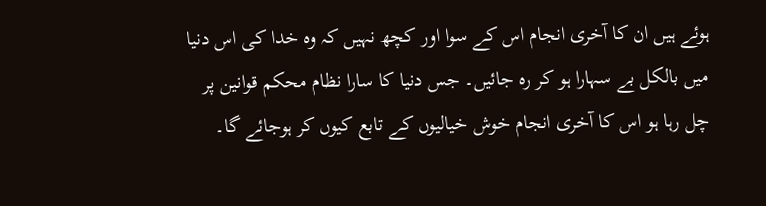ہوئے ہیں ان کا آخری انجام اس کے سوا اور کچھ نہیں کہ وہ خدا کی اس دنیا میں بالکل بے سہارا ہو کر رہ جائیں۔ جس دنیا کا سارا نظام محکم قوانین پر چل رہا ہو اس کا آخری انجام خوش خیالیوں کے تابع کیوں کر ہوجائے گا۔